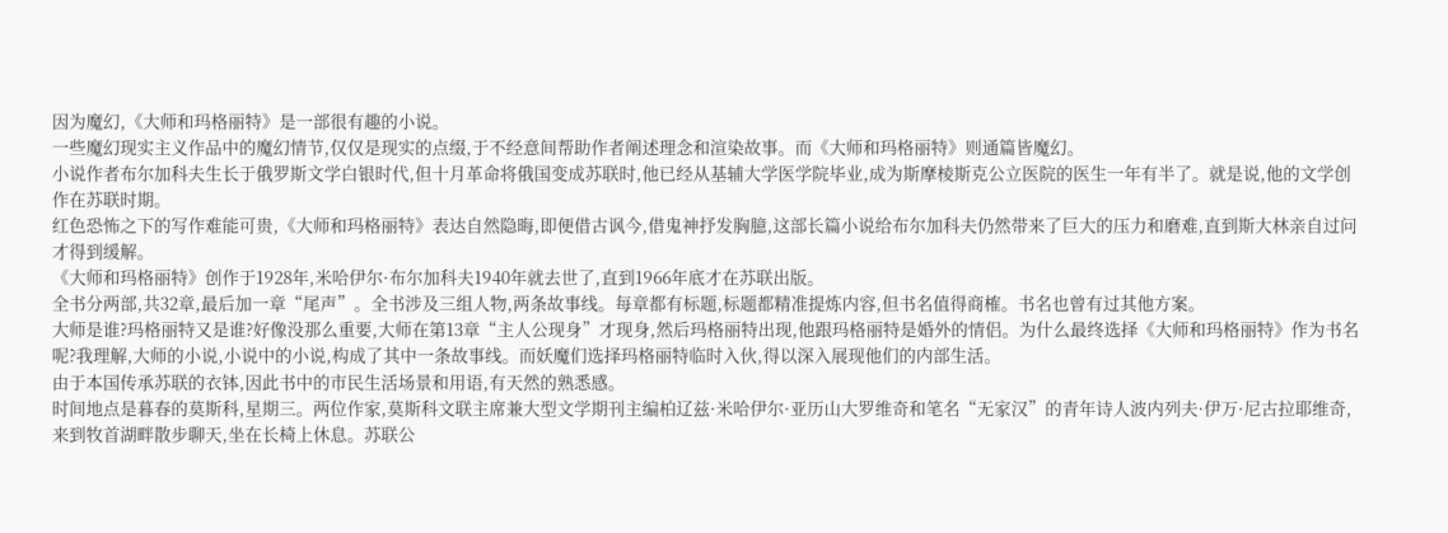因为魔幻,《大师和玛格丽特》是一部很有趣的小说。
一些魔幻现实主义作品中的魔幻情节,仅仅是现实的点缀,于不经意间帮助作者阐述理念和渲染故事。而《大师和玛格丽特》则通篇皆魔幻。
小说作者布尔加科夫生长于俄罗斯文学白银时代,但十月革命将俄国变成苏联时,他已经从基辅大学医学院毕业,成为斯摩棱斯克公立医院的医生一年有半了。就是说,他的文学创作在苏联时期。
红色恐怖之下的写作难能可贵,《大师和玛格丽特》表达自然隐晦,即便借古讽今,借鬼神抒发胸臆,这部长篇小说给布尔加科夫仍然带来了巨大的压力和磨难,直到斯大林亲自过问才得到缓解。
《大师和玛格丽特》创作于1928年,米哈伊尔·布尔加科夫1940年就去世了,直到1966年底才在苏联出版。
全书分两部,共32章,最后加一章“尾声”。全书涉及三组人物,两条故事线。每章都有标题,标题都精准提炼内容,但书名值得商榷。书名也曾有过其他方案。
大师是谁?玛格丽特又是谁?好像没那么重要,大师在第13章“主人公现身”才现身,然后玛格丽特出现,他跟玛格丽特是婚外的情侣。为什么最终选择《大师和玛格丽特》作为书名呢?我理解,大师的小说,小说中的小说,构成了其中一条故事线。而妖魔们选择玛格丽特临时入伙,得以深入展现他们的内部生活。
由于本国传承苏联的衣钵,因此书中的市民生活场景和用语,有天然的熟悉感。
时间地点是暮春的莫斯科,星期三。两位作家,莫斯科文联主席兼大型文学期刊主编柏辽兹·米哈伊尔·亚历山大罗维奇和笔名“无家汉”的青年诗人波内列夫·伊万·尼古拉耶维奇,来到牧首湖畔散步聊天,坐在长椅上休息。苏联公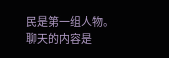民是第一组人物。
聊天的内容是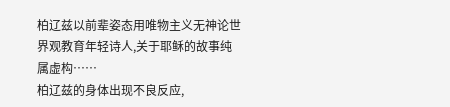柏辽兹以前辈姿态用唯物主义无神论世界观教育年轻诗人,关于耶稣的故事纯属虚构……
柏辽兹的身体出现不良反应,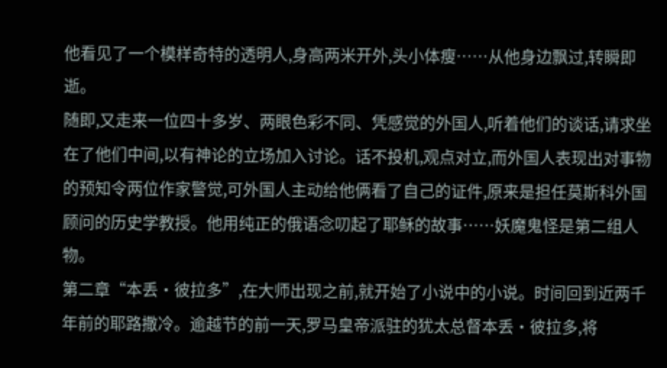他看见了一个模样奇特的透明人,身高两米开外,头小体瘦……从他身边飘过,转瞬即逝。
随即,又走来一位四十多岁、两眼色彩不同、凭感觉的外国人,听着他们的谈话,请求坐在了他们中间,以有神论的立场加入讨论。话不投机,观点对立,而外国人表现出对事物的预知令两位作家警觉,可外国人主动给他俩看了自己的证件,原来是担任莫斯科外国顾问的历史学教授。他用纯正的俄语念叨起了耶稣的故事……妖魔鬼怪是第二组人物。
第二章“本丢·彼拉多”,在大师出现之前,就开始了小说中的小说。时间回到近两千年前的耶路撒冷。逾越节的前一天,罗马皇帝派驻的犹太总督本丢·彼拉多,将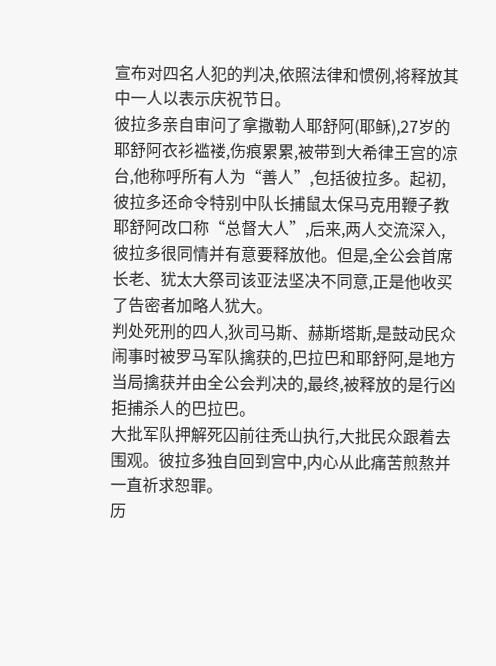宣布对四名人犯的判决,依照法律和惯例,将释放其中一人以表示庆祝节日。
彼拉多亲自审问了拿撒勒人耶舒阿(耶稣),27岁的耶舒阿衣衫褴褛,伤痕累累,被带到大希律王宫的凉台,他称呼所有人为“善人”,包括彼拉多。起初,彼拉多还命令特别中队长捕鼠太保马克用鞭子教耶舒阿改口称“总督大人”,后来,两人交流深入,彼拉多很同情并有意要释放他。但是,全公会首席长老、犹太大祭司该亚法坚决不同意,正是他收买了告密者加略人犹大。
判处死刑的四人,狄司马斯、赫斯塔斯,是鼓动民众闹事时被罗马军队擒获的,巴拉巴和耶舒阿,是地方当局擒获并由全公会判决的,最终,被释放的是行凶拒捕杀人的巴拉巴。
大批军队押解死囚前往秃山执行,大批民众跟着去围观。彼拉多独自回到宫中,内心从此痛苦煎熬并一直祈求恕罪。
历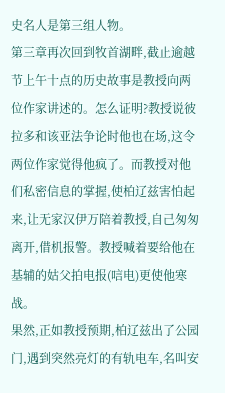史名人是第三组人物。
第三章再次回到牧首湖畔,截止逾越节上午十点的历史故事是教授向两位作家讲述的。怎么证明?教授说彼拉多和该亚法争论时他也在场,这令两位作家觉得他疯了。而教授对他们私密信息的掌握,使柏辽兹害怕起来,让无家汉伊万陪着教授,自己匆匆离开,借机报警。教授喊着要给他在基辅的姑父拍电报(唁电)更使他寒战。
果然,正如教授预期,柏辽兹出了公园门,遇到突然亮灯的有轨电车,名叫安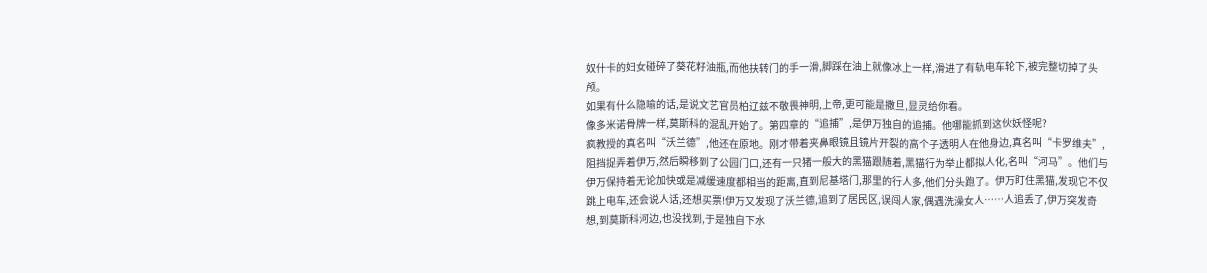奴什卡的妇女碰碎了葵花籽油瓶,而他扶转门的手一滑,脚踩在油上就像冰上一样,滑进了有轨电车轮下,被完整切掉了头颅。
如果有什么隐喻的话,是说文艺官员柏辽兹不敬畏神明,上帝,更可能是撒旦,显灵给你看。
像多米诺骨牌一样,莫斯科的混乱开始了。第四章的“追捕”,是伊万独自的追捕。他哪能抓到这伙妖怪呢?
疯教授的真名叫“沃兰德”,他还在原地。刚才带着夹鼻眼镜且镜片开裂的高个子透明人在他身边,真名叫“卡罗维夫”,阻挡捉弄着伊万,然后瞬移到了公园门口,还有一只猪一般大的黑猫跟随着,黑猫行为举止都拟人化,名叫“河马”。他们与伊万保持着无论加快或是减缓速度都相当的距离,直到尼基塔门,那里的行人多,他们分头跑了。伊万盯住黑猫,发现它不仅跳上电车,还会说人话,还想买票!伊万又发现了沃兰德,追到了居民区,误闯人家,偶遇洗澡女人……人追丢了,伊万突发奇想,到莫斯科河边,也没找到,于是独自下水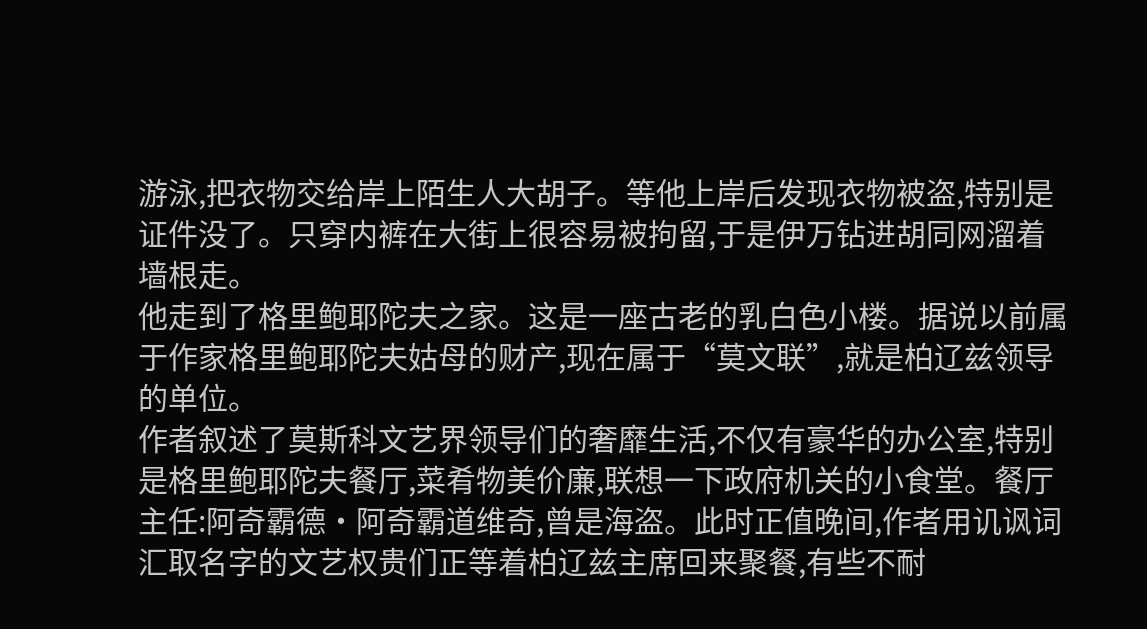游泳,把衣物交给岸上陌生人大胡子。等他上岸后发现衣物被盗,特别是证件没了。只穿内裤在大街上很容易被拘留,于是伊万钻进胡同网溜着墙根走。
他走到了格里鲍耶陀夫之家。这是一座古老的乳白色小楼。据说以前属于作家格里鲍耶陀夫姑母的财产,现在属于“莫文联”,就是柏辽兹领导的单位。
作者叙述了莫斯科文艺界领导们的奢靡生活,不仅有豪华的办公室,特别是格里鲍耶陀夫餐厅,菜肴物美价廉,联想一下政府机关的小食堂。餐厅主任:阿奇霸德·阿奇霸道维奇,曾是海盗。此时正值晚间,作者用讥讽词汇取名字的文艺权贵们正等着柏辽兹主席回来聚餐,有些不耐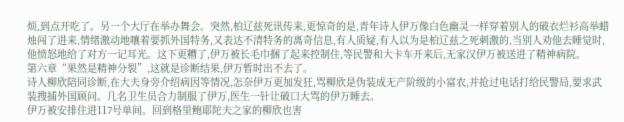烦,到点开吃了。另一个大厅在举办舞会。突然,柏辽兹死讯传来,更惊奇的是,青年诗人伊万像白色幽灵一样穿着别人的破衣烂衫高举蜡烛闯了进来,情绪激动地嚷着要抓外国特务,又表达不清特务的离奇信息,有人质疑,有人以为是柏辽兹之死刺激的,当别人劝他去睡觉时,他愤怒地给了对方一记耳光。这下更糟了,伊万被长毛巾捆了起来控制住,等民警和大卡车开来后,无家汉伊万被送进了精神病院。
第六章“果然是精神分裂”,这就是诊断结果,伊万暂时出不去了。
诗人柳欣陪同诊断,在大夫身旁介绍病因等情况,怎奈伊万更加发狂,骂柳欣是伪装成无产阶级的小富农,并抢过电话打给民警局,要求武装搜捕外国顾问。几名卫生员合力制服了伊万,医生一针让破口大骂的伊万睡去。
伊万被安排住进117号单间。回到格里鲍耶陀夫之家的柳欣也害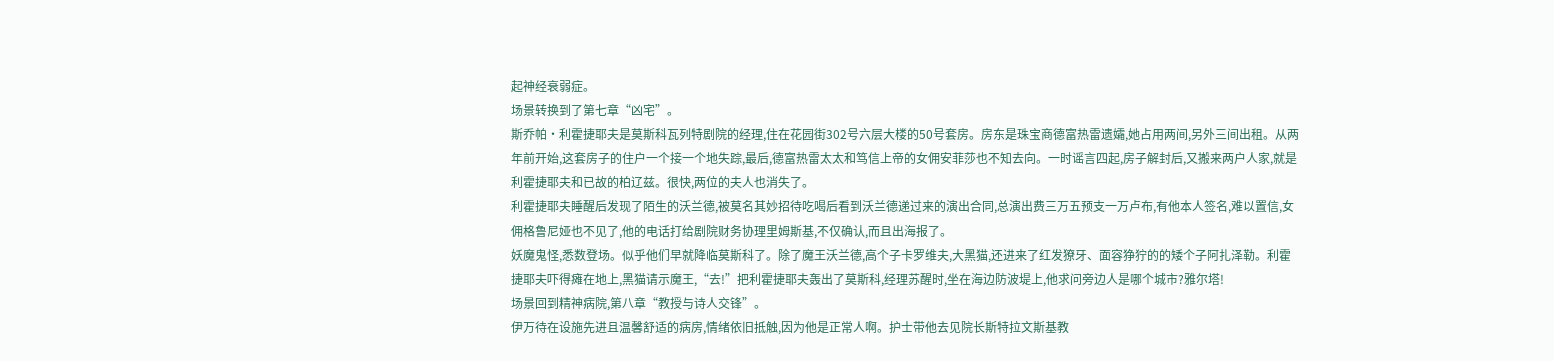起神经衰弱症。
场景转换到了第七章“凶宅”。
斯乔帕·利霍捷耶夫是莫斯科瓦列特剧院的经理,住在花园街302号六层大楼的50号套房。房东是珠宝商德富热雷遗孀,她占用两间,另外三间出租。从两年前开始,这套房子的住户一个接一个地失踪,最后,德富热雷太太和笃信上帝的女佣安菲莎也不知去向。一时谣言四起,房子解封后,又搬来两户人家,就是利霍捷耶夫和已故的柏辽兹。很快,两位的夫人也消失了。
利霍捷耶夫睡醒后发现了陌生的沃兰德,被莫名其妙招待吃喝后看到沃兰德递过来的演出合同,总演出费三万五预支一万卢布,有他本人签名,难以置信,女佣格鲁尼娅也不见了,他的电话打给剧院财务协理里姆斯基,不仅确认,而且出海报了。
妖魔鬼怪,悉数登场。似乎他们早就降临莫斯科了。除了魔王沃兰德,高个子卡罗维夫,大黑猫,还进来了红发獠牙、面容狰狞的的矮个子阿扎泽勒。利霍捷耶夫吓得瘫在地上,黑猫请示魔王,“去!”把利霍捷耶夫轰出了莫斯科,经理苏醒时,坐在海边防波堤上,他求问旁边人是哪个城市?雅尔塔!
场景回到精神病院,第八章“教授与诗人交锋”。
伊万待在设施先进且温馨舒适的病房,情绪依旧抵触,因为他是正常人啊。护士带他去见院长斯特拉文斯基教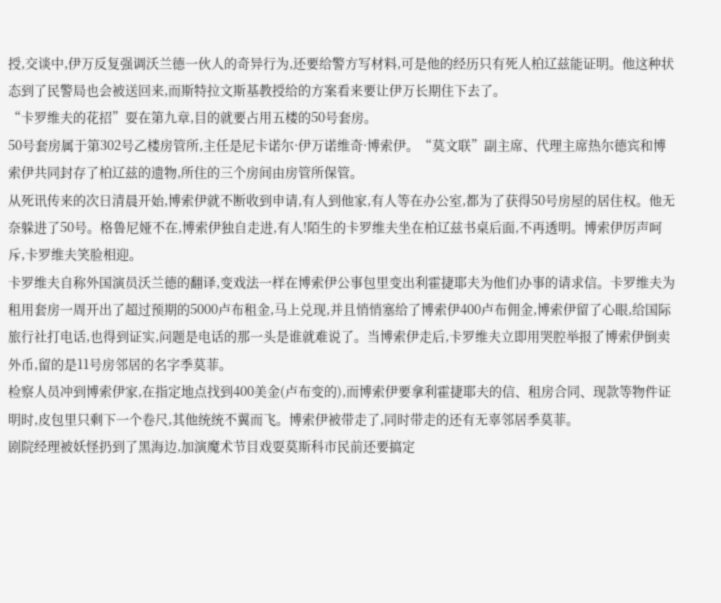授,交谈中,伊万反复强调沃兰德一伙人的奇异行为,还要给警方写材料,可是他的经历只有死人柏辽兹能证明。他这种状态到了民警局也会被送回来,而斯特拉文斯基教授给的方案看来要让伊万长期住下去了。
“卡罗维夫的花招”耍在第九章,目的就要占用五楼的50号套房。
50号套房属于第302号乙楼房管所,主任是尼卡诺尔·伊万诺维奇·博索伊。“莫文联”副主席、代理主席热尔德宾和博索伊共同封存了柏辽兹的遗物,所住的三个房间由房管所保管。
从死讯传来的次日清晨开始,博索伊就不断收到申请,有人到他家,有人等在办公室,都为了获得50号房屋的居住权。他无奈躲进了50号。格鲁尼娅不在,博索伊独自走进,有人!陌生的卡罗维夫坐在柏辽兹书桌后面,不再透明。博索伊厉声呵斥,卡罗维夫笑脸相迎。
卡罗维夫自称外国演员沃兰德的翻译,变戏法一样在博索伊公事包里变出利霍捷耶夫为他们办事的请求信。卡罗维夫为租用套房一周开出了超过预期的5000卢布租金,马上兑现,并且悄悄塞给了博索伊400卢布佣金,博索伊留了心眼,给国际旅行社打电话,也得到证实,问题是电话的那一头是谁就难说了。当博索伊走后,卡罗维夫立即用哭腔举报了博索伊倒卖外币,留的是11号房邻居的名字季莫菲。
检察人员冲到博索伊家,在指定地点找到400美金(卢布变的),而博索伊要拿利霍捷耶夫的信、租房合同、现款等物件证明时,皮包里只剩下一个卷尺,其他统统不翼而飞。博索伊被带走了,同时带走的还有无辜邻居季莫菲。
剧院经理被妖怪扔到了黑海边,加演魔术节目戏耍莫斯科市民前还要搞定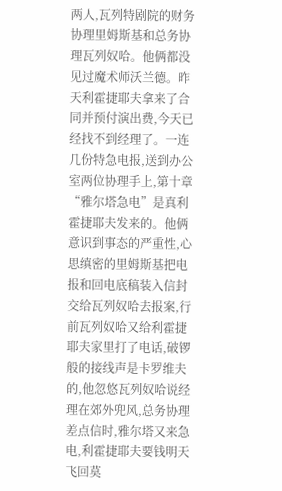两人,瓦列特剧院的财务协理里姆斯基和总务协理瓦列奴哈。他俩都没见过魔术师沃兰德。昨天利霍捷耶夫拿来了合同并预付演出费,今天已经找不到经理了。一连几份特急电报,送到办公室两位协理手上,第十章“雅尔塔急电”是真利霍捷耶夫发来的。他俩意识到事态的严重性,心思缜密的里姆斯基把电报和回电底稿装入信封交给瓦列奴哈去报案,行前瓦列奴哈又给利霍捷耶夫家里打了电话,破锣般的接线声是卡罗维夫的,他忽悠瓦列奴哈说经理在郊外兜风,总务协理差点信时,雅尔塔又来急电,利霍捷耶夫要钱明天飞回莫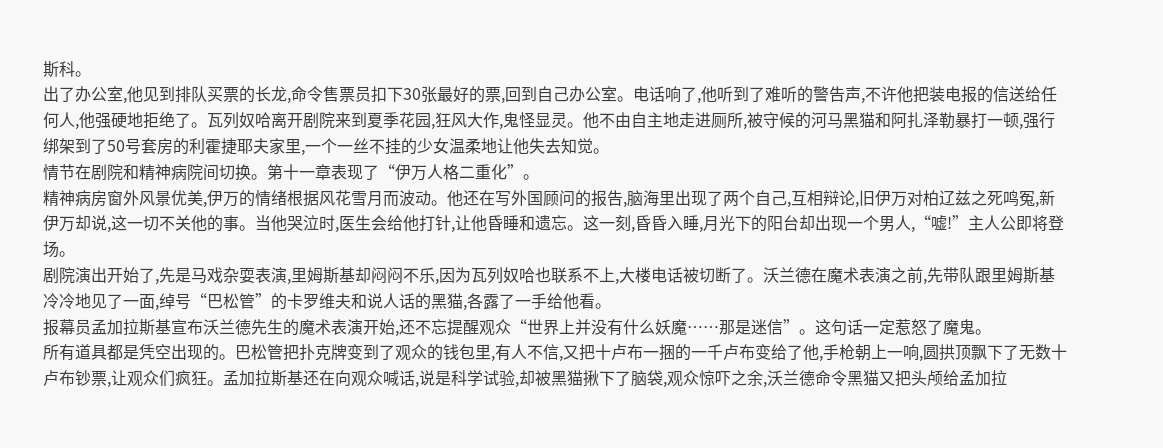斯科。
出了办公室,他见到排队买票的长龙,命令售票员扣下30张最好的票,回到自己办公室。电话响了,他听到了难听的警告声,不许他把装电报的信送给任何人,他强硬地拒绝了。瓦列奴哈离开剧院来到夏季花园,狂风大作,鬼怪显灵。他不由自主地走进厕所,被守候的河马黑猫和阿扎泽勒暴打一顿,强行绑架到了50号套房的利霍捷耶夫家里,一个一丝不挂的少女温柔地让他失去知觉。
情节在剧院和精神病院间切换。第十一章表现了“伊万人格二重化”。
精神病房窗外风景优美,伊万的情绪根据风花雪月而波动。他还在写外国顾问的报告,脑海里出现了两个自己,互相辩论,旧伊万对柏辽兹之死鸣冤,新伊万却说,这一切不关他的事。当他哭泣时,医生会给他打针,让他昏睡和遗忘。这一刻,昏昏入睡,月光下的阳台却出现一个男人,“嘘!”主人公即将登场。
剧院演出开始了,先是马戏杂耍表演,里姆斯基却闷闷不乐,因为瓦列奴哈也联系不上,大楼电话被切断了。沃兰德在魔术表演之前,先带队跟里姆斯基冷冷地见了一面,绰号“巴松管”的卡罗维夫和说人话的黑猫,各露了一手给他看。
报幕员孟加拉斯基宣布沃兰德先生的魔术表演开始,还不忘提醒观众“世界上并没有什么妖魔……那是迷信”。这句话一定惹怒了魔鬼。
所有道具都是凭空出现的。巴松管把扑克牌变到了观众的钱包里,有人不信,又把十卢布一捆的一千卢布变给了他,手枪朝上一响,圆拱顶飘下了无数十卢布钞票,让观众们疯狂。孟加拉斯基还在向观众喊话,说是科学试验,却被黑猫揪下了脑袋,观众惊吓之余,沃兰德命令黑猫又把头颅给孟加拉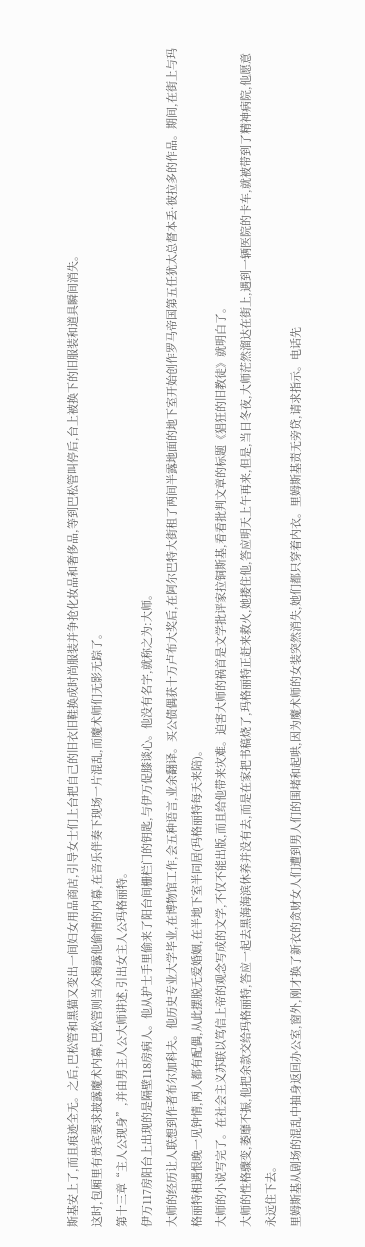斯基安上了,而且痕迹全无。之后,巴松管和黑猫又变出一间妇女用品商店,引导女士们上台把自己的旧衣旧鞋换成时尚服装并争抢化妆品和奢侈品,等到巴松管叫停后,台上被换下的旧服装和道具瞬间消失。
这时,包厢里有贵宾要求披露魔术内幕,巴松管则当众揭露他偷情的内幕,在音乐伴奏下现场一片混乱,而魔术师们无影无踪了。
第十三章“主人公现身”,并由男主人公大师讲述,引出女主人公玛格丽特。
伊万117房阳台上出现的是隔壁118房病人。他从护士手里偷来了阳台间栅栏门的钥匙,与伊万促膝谈心。他没有名字,就称之为:大师。
大师的经历让人联想到作者布尔加科夫。他历史专业大学毕业,在博物馆工作,会五种语言,业余翻译。买公债偶获十万卢布大奖后,在阿尔巴特大街租了两间半露地面的地下室开始创作罗马帝国第五任犹太总督本丢·彼拉多的作品。期间,在街上与玛格丽特相遇恨晚一见钟情,两人都有配偶,从此摆脱无爱婚姻,在半地下室半同居(玛格丽特每天来陪)。
大师的小说写完了。在社会主义苏联以笃信上帝的观念写成的文学,不仅不能出版,而且给他带来灾难。迫害大师的祸首是文学批评家拉铜斯基,看看批判文章的标题《猖狂的旧教徒》就明白了。
大师的性格骤变,萎靡不振,他把余款交给玛格丽特,答应一起去黑海海滨休养并没有去,而是在家把书稿烧了,玛格丽特正赶来救火,她搂住他,答应明天上午再来,但是,当日冬夜,大师茫然溜达在街上,遇到一辆医院的卡车,就被带到了精神病院,他愿意永远住下去。
里姆斯基从剧场的混乱中抽身返回办公室,窗外,刚才换了新衣的贪财女人们遭到男人们的围堵和起哄,因为魔术师的女装突然消失,她们都只穿着内衣。里姆斯基责无旁贷,请求指示。电话先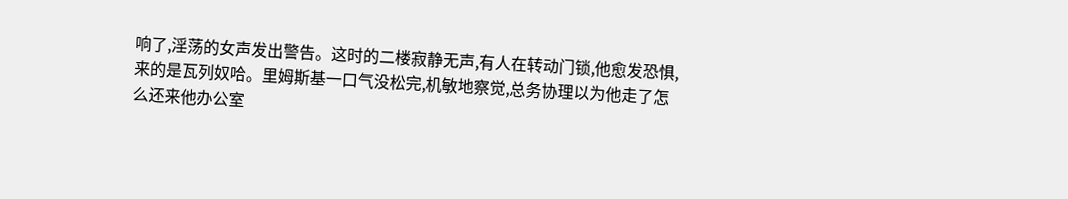响了,淫荡的女声发出警告。这时的二楼寂静无声,有人在转动门锁,他愈发恐惧,来的是瓦列奴哈。里姆斯基一口气没松完,机敏地察觉,总务协理以为他走了怎么还来他办公室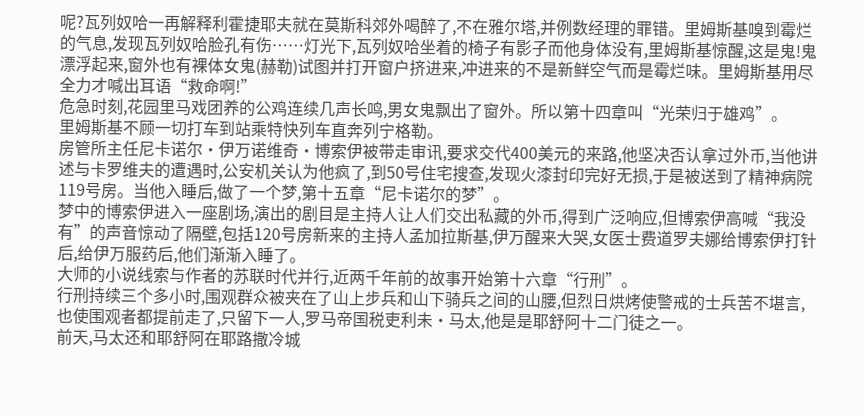呢?瓦列奴哈一再解释利霍捷耶夫就在莫斯科郊外喝醉了,不在雅尔塔,并例数经理的罪错。里姆斯基嗅到霉烂的气息,发现瓦列奴哈脸孔有伤……灯光下,瓦列奴哈坐着的椅子有影子而他身体没有,里姆斯基惊醒,这是鬼!鬼漂浮起来,窗外也有裸体女鬼(赫勒)试图并打开窗户挤进来,冲进来的不是新鲜空气而是霉烂味。里姆斯基用尽全力才喊出耳语“救命啊!”
危急时刻,花园里马戏团养的公鸡连续几声长鸣,男女鬼飘出了窗外。所以第十四章叫“光荣归于雄鸡”。
里姆斯基不顾一切打车到站乘特快列车直奔列宁格勒。
房管所主任尼卡诺尔·伊万诺维奇·博索伊被带走审讯,要求交代400美元的来路,他坚决否认拿过外币,当他讲述与卡罗维夫的遭遇时,公安机关认为他疯了,到50号住宅搜查,发现火漆封印完好无损,于是被送到了精神病院119号房。当他入睡后,做了一个梦,第十五章“尼卡诺尔的梦”。
梦中的博索伊进入一座剧场,演出的剧目是主持人让人们交出私藏的外币,得到广泛响应,但博索伊高喊“我没有”的声音惊动了隔壁,包括120号房新来的主持人孟加拉斯基,伊万醒来大哭,女医士费道罗夫娜给博索伊打针后,给伊万服药后,他们渐渐入睡了。
大师的小说线索与作者的苏联时代并行,近两千年前的故事开始第十六章“行刑”。
行刑持续三个多小时,围观群众被夹在了山上步兵和山下骑兵之间的山腰,但烈日烘烤使警戒的士兵苦不堪言,也使围观者都提前走了,只留下一人,罗马帝国税吏利未·马太,他是是耶舒阿十二门徒之一。
前天,马太还和耶舒阿在耶路撒冷城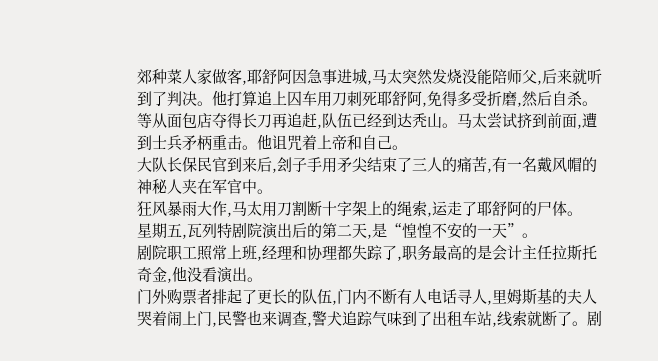郊种菜人家做客,耶舒阿因急事进城,马太突然发烧没能陪师父,后来就听到了判决。他打算追上囚车用刀刺死耶舒阿,免得多受折磨,然后自杀。等从面包店夺得长刀再追赶,队伍已经到达秃山。马太尝试挤到前面,遭到士兵矛柄重击。他诅咒着上帝和自己。
大队长保民官到来后,刽子手用矛尖结束了三人的痛苦,有一名戴风帽的神秘人夹在军官中。
狂风暴雨大作,马太用刀割断十字架上的绳索,运走了耶舒阿的尸体。
星期五,瓦列特剧院演出后的第二天,是“惶惶不安的一天”。
剧院职工照常上班,经理和协理都失踪了,职务最高的是会计主任拉斯托奇金,他没看演出。
门外购票者排起了更长的队伍,门内不断有人电话寻人,里姆斯基的夫人哭着闹上门,民警也来调查,警犬追踪气味到了出租车站,线索就断了。剧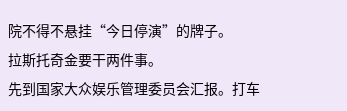院不得不悬挂“今日停演”的牌子。
拉斯托奇金要干两件事。
先到国家大众娱乐管理委员会汇报。打车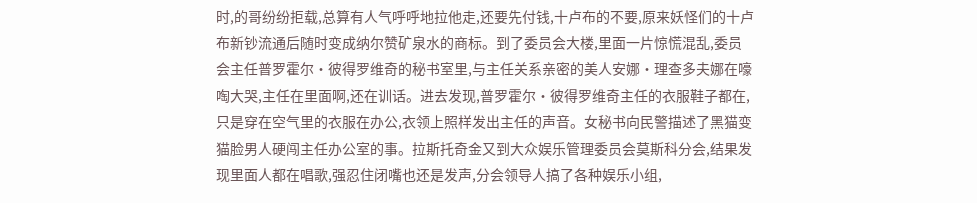时,的哥纷纷拒载,总算有人气呼呼地拉他走,还要先付钱,十卢布的不要,原来妖怪们的十卢布新钞流通后随时变成纳尔赞矿泉水的商标。到了委员会大楼,里面一片惊慌混乱,委员会主任普罗霍尔·彼得罗维奇的秘书室里,与主任关系亲密的美人安娜·理查多夫娜在嚎啕大哭,主任在里面啊,还在训话。进去发现,普罗霍尔·彼得罗维奇主任的衣服鞋子都在,只是穿在空气里的衣服在办公,衣领上照样发出主任的声音。女秘书向民警描述了黑猫变猫脸男人硬闯主任办公室的事。拉斯托奇金又到大众娱乐管理委员会莫斯科分会,结果发现里面人都在唱歌,强忍住闭嘴也还是发声,分会领导人搞了各种娱乐小组,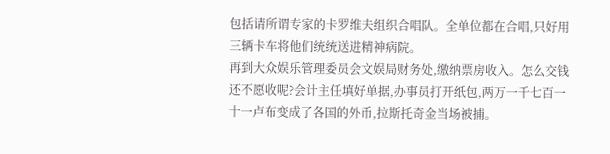包括请所谓专家的卡罗维夫组织合唱队。全单位都在合唱,只好用三辆卡车将他们统统送进精神病院。
再到大众娱乐管理委员会文娱局财务处,缴纳票房收入。怎么交钱还不愿收呢?会计主任填好单据,办事员打开纸包,两万一千七百一十一卢布变成了各国的外币,拉斯托奇金当场被捕。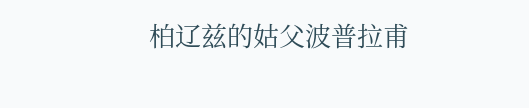柏辽兹的姑父波普拉甫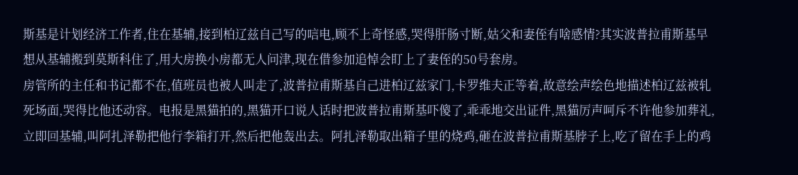斯基是计划经济工作者,住在基辅,接到柏辽兹自己写的唁电,顾不上奇怪感,哭得肝肠寸断,姑父和妻侄有啥感情?其实波普拉甫斯基早想从基辅搬到莫斯科住了,用大房换小房都无人问津,现在借参加追悼会盯上了妻侄的50号套房。
房管所的主任和书记都不在,值班员也被人叫走了,波普拉甫斯基自己进柏辽兹家门,卡罗维夫正等着,故意绘声绘色地描述柏辽兹被轧死场面,哭得比他还动容。电报是黑猫拍的,黑猫开口说人话时把波普拉甫斯基吓傻了,乖乖地交出证件,黑猫厉声呵斥不许他参加葬礼,立即回基辅,叫阿扎泽勒把他行李箱打开,然后把他轰出去。阿扎泽勒取出箱子里的烧鸡,砸在波普拉甫斯基脖子上,吃了留在手上的鸡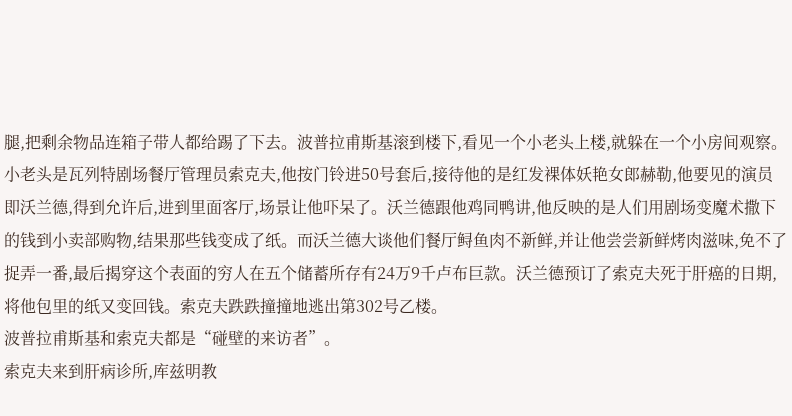腿,把剩余物品连箱子带人都给踢了下去。波普拉甫斯基滚到楼下,看见一个小老头上楼,就躲在一个小房间观察。
小老头是瓦列特剧场餐厅管理员索克夫,他按门铃进50号套后,接待他的是红发裸体妖艳女郎赫勒,他要见的演员即沃兰德,得到允许后,进到里面客厅,场景让他吓呆了。沃兰德跟他鸡同鸭讲,他反映的是人们用剧场变魔术撒下的钱到小卖部购物,结果那些钱变成了纸。而沃兰德大谈他们餐厅鲟鱼肉不新鲜,并让他尝尝新鲜烤肉滋味,免不了捉弄一番,最后揭穿这个表面的穷人在五个储蓄所存有24万9千卢布巨款。沃兰德预订了索克夫死于肝癌的日期,将他包里的纸又变回钱。索克夫跌跌撞撞地逃出第302号乙楼。
波普拉甫斯基和索克夫都是“碰壁的来访者”。
索克夫来到肝病诊所,库兹明教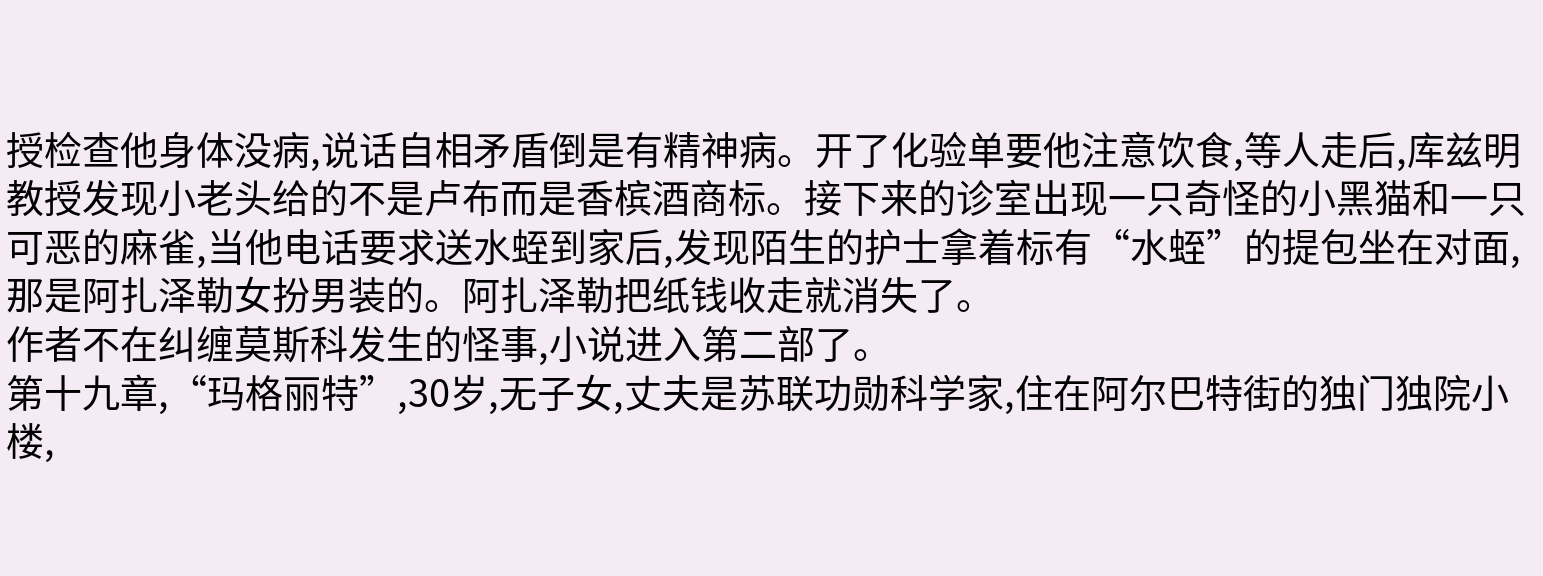授检查他身体没病,说话自相矛盾倒是有精神病。开了化验单要他注意饮食,等人走后,库兹明教授发现小老头给的不是卢布而是香槟酒商标。接下来的诊室出现一只奇怪的小黑猫和一只可恶的麻雀,当他电话要求送水蛭到家后,发现陌生的护士拿着标有“水蛭”的提包坐在对面,那是阿扎泽勒女扮男装的。阿扎泽勒把纸钱收走就消失了。
作者不在纠缠莫斯科发生的怪事,小说进入第二部了。
第十九章,“玛格丽特”,30岁,无子女,丈夫是苏联功勋科学家,住在阿尔巴特街的独门独院小楼,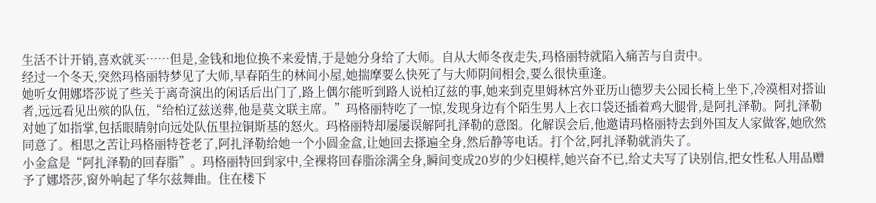生活不计开销,喜欢就买……但是,金钱和地位换不来爱情,于是她分身给了大师。自从大师冬夜走失,玛格丽特就陷入痛苦与自责中。
经过一个冬天,突然玛格丽特梦见了大师,早春陌生的林间小屋,她揣摩要么快死了与大师阴间相会,要么很快重逢。
她听女佣娜塔莎说了些关于离奇演出的闲话后出门了,路上偶尔能听到路人说柏辽兹的事,她来到克里姆林宫外亚历山德罗夫公园长椅上坐下,冷漠相对搭讪者,远远看见出殡的队伍,“给柏辽兹送葬,他是莫文联主席。”玛格丽特吃了一惊,发现身边有个陌生男人上衣口袋还插着鸡大腿骨,是阿扎泽勒。阿扎泽勒对她了如指掌,包括眼睛射向远处队伍里拉铜斯基的怒火。玛格丽特却屡屡误解阿扎泽勒的意图。化解误会后,他邀请玛格丽特去到外国友人家做客,她欣然同意了。相思之苦让玛格丽特苍老了,阿扎泽勒给她一个小圆金盒,让她回去搽遍全身,然后静等电话。打个岔,阿扎泽勒就消失了。
小金盒是“阿扎泽勒的回春脂”。玛格丽特回到家中,全裸将回春脂涂满全身,瞬间变成20岁的少妇模样,她兴奋不已,给丈夫写了诀别信,把女性私人用品赠予了娜塔莎,窗外响起了华尔兹舞曲。住在楼下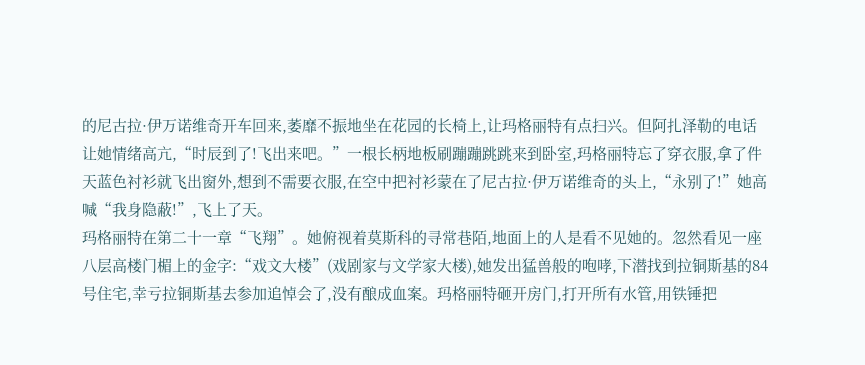的尼古拉·伊万诺维奇开车回来,萎靡不振地坐在花园的长椅上,让玛格丽特有点扫兴。但阿扎泽勒的电话让她情绪高亢,“时辰到了!飞出来吧。”一根长柄地板刷蹦蹦跳跳来到卧室,玛格丽特忘了穿衣服,拿了件天蓝色衬衫就飞出窗外,想到不需要衣服,在空中把衬衫蒙在了尼古拉·伊万诺维奇的头上,“永别了!”她高喊“我身隐蔽!”,飞上了天。
玛格丽特在第二十一章“飞翔”。她俯视着莫斯科的寻常巷陌,地面上的人是看不见她的。忽然看见一座八层高楼门楣上的金字:“戏文大楼”(戏剧家与文学家大楼),她发出猛兽般的咆哮,下潜找到拉铜斯基的84号住宅,幸亏拉铜斯基去参加追悼会了,没有酿成血案。玛格丽特砸开房门,打开所有水管,用铁锤把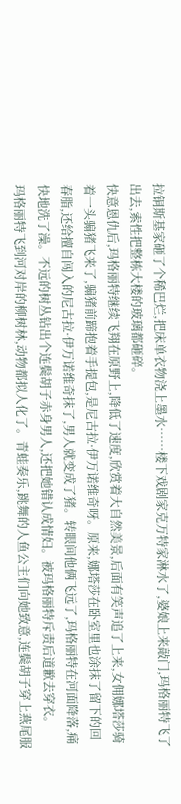拉铜斯基家砸了个稀巴烂,把床单衣物浇上墨水……楼下戏剧家克万特家淋水了,婆娘上来敲门,玛格丽特飞了出去,索性把整栋大楼的玻璃都砸碎。
快意恩仇后,玛格丽特继续飞翔在原野上,降低了速度,欣赏着大自然美景,后面有笑声追了上来,女佣娜塔莎骑着一头骟猪飞来了,骟猪前蹄抱着手提包,是尼古拉·伊万诺维奇呀。原来,娜塔莎在卧室里也涂抹了留下的回春脂,还给擅自闯入的尼古拉·伊万诺维奇抹了,男人就变成了猪。转眼间他俩飞远了,玛格丽特在河面降落,痛快地洗了澡。不远的树丛钻出个连鬓胡子赤身男人,还把她错认成情妇。被玛格丽特斥责后道歉去穿衣。
玛格丽特飞到河对岸的柳树林,动物都拟人化了。青蛙奏乐,跳舞的人鱼公主们向她致意,连鬓胡子穿上燕尾服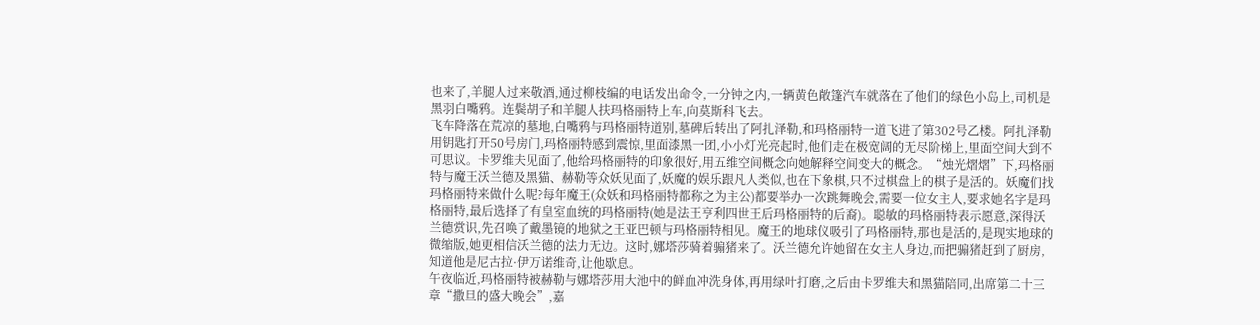也来了,羊腿人过来敬酒,通过柳枝编的电话发出命令,一分钟之内,一辆黄色敞篷汽车就落在了他们的绿色小岛上,司机是黑羽白嘴鸦。连鬓胡子和羊腿人扶玛格丽特上车,向莫斯科飞去。
飞车降落在荒凉的墓地,白嘴鸦与玛格丽特道别,墓碑后转出了阿扎泽勒,和玛格丽特一道飞进了第302号乙楼。阿扎泽勒用钥匙打开50号房门,玛格丽特感到震惊,里面漆黑一团,小小灯光亮起时,他们走在极宽阔的无尽阶梯上,里面空间大到不可思议。卡罗维夫见面了,他给玛格丽特的印象很好,用五维空间概念向她解释空间变大的概念。“烛光熠熠”下,玛格丽特与魔王沃兰德及黑猫、赫勒等众妖见面了,妖魔的娱乐跟凡人类似,也在下象棋,只不过棋盘上的棋子是活的。妖魔们找玛格丽特来做什么呢?每年魔王(众妖和玛格丽特都称之为主公)都要举办一次跳舞晚会,需要一位女主人,要求她名字是玛格丽特,最后选择了有皇室血统的玛格丽特(她是法王亨利四世王后玛格丽特的后裔)。聪敏的玛格丽特表示愿意,深得沃兰德赏识,先召唤了戴墨镜的地狱之王亚巴顿与玛格丽特相见。魔王的地球仪吸引了玛格丽特,那也是活的,是现实地球的微缩版,她更相信沃兰德的法力无边。这时,娜塔莎骑着骟猪来了。沃兰德允许她留在女主人身边,而把骟猪赶到了厨房,知道他是尼古拉·伊万诺维奇,让他歇息。
午夜临近,玛格丽特被赫勒与娜塔莎用大池中的鲜血冲洗身体,再用绿叶打磨,之后由卡罗维夫和黑猫陪同,出席第二十三章“撒旦的盛大晚会”,嘉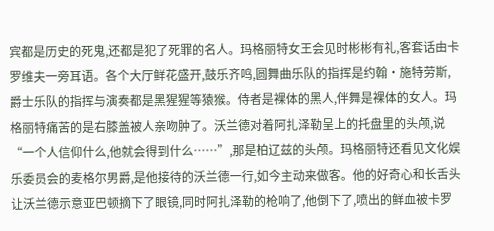宾都是历史的死鬼,还都是犯了死罪的名人。玛格丽特女王会见时彬彬有礼,客套话由卡罗维夫一旁耳语。各个大厅鲜花盛开,鼓乐齐鸣,圆舞曲乐队的指挥是约翰·施特劳斯,爵士乐队的指挥与演奏都是黑猩猩等猿猴。侍者是裸体的黑人,伴舞是裸体的女人。玛格丽特痛苦的是右膝盖被人亲吻肿了。沃兰德对着阿扎泽勒呈上的托盘里的头颅,说“一个人信仰什么,他就会得到什么……”,那是柏辽兹的头颅。玛格丽特还看见文化娱乐委员会的麦格尔男爵,是他接待的沃兰德一行,如今主动来做客。他的好奇心和长舌头让沃兰德示意亚巴顿摘下了眼镜,同时阿扎泽勒的枪响了,他倒下了,喷出的鲜血被卡罗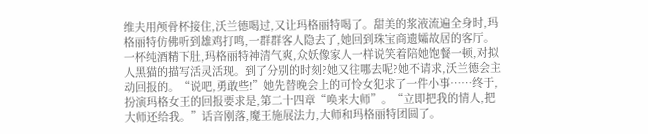维夫用颅骨杯接住,沃兰德喝过,又让玛格丽特喝了。甜美的浆液流遍全身时,玛格丽特仿佛听到雄鸡打鸣,一群群客人隐去了,她回到珠宝商遗孀故居的客厅。
一杯纯酒精下肚,玛格丽特神清气爽,众妖像家人一样说笑着陪她饱餐一顿,对拟人黑猫的描写活灵活现。到了分别的时刻?她又往哪去呢?她不请求,沃兰德会主动回报的。“说吧,勇敢些!”她先替晚会上的可怜女犯求了一件小事……终于,扮演玛格女王的回报要求是,第二十四章“唤来大师”。“立即把我的情人,把大师还给我。”话音刚落,魔王施展法力,大师和玛格丽特团圆了。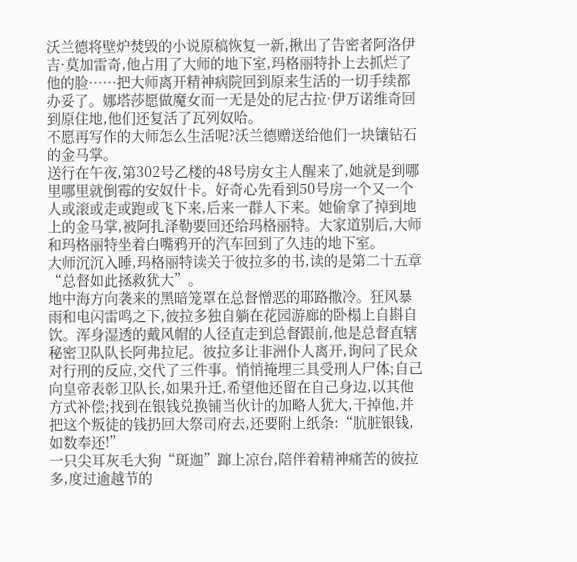沃兰德将壁炉焚毁的小说原稿恢复一新,揪出了告密者阿洛伊吉·莫加雷奇,他占用了大师的地下室,玛格丽特扑上去抓烂了他的脸……把大师离开精神病院回到原来生活的一切手续都办妥了。娜塔莎愿做魔女而一无是处的尼古拉·伊万诺维奇回到原住地,他们还复活了瓦列奴哈。
不愿再写作的大师怎么生活呢?沃兰德赠送给他们一块镶钻石的金马掌。
送行在午夜,第302号乙楼的48号房女主人醒来了,她就是到哪里哪里就倒霉的安奴什卡。好奇心先看到50号房一个又一个人或滚或走或跑或飞下来,后来一群人下来。她偷拿了掉到地上的金马掌,被阿扎泽勒要回还给玛格丽特。大家道别后,大师和玛格丽特坐着白嘴鸦开的汽车回到了久违的地下室。
大师沉沉入睡,玛格丽特读关于彼拉多的书,读的是第二十五章“总督如此拯救犹大”。
地中海方向袭来的黑暗笼罩在总督憎恶的耶路撒冷。狂风暴雨和电闪雷鸣之下,彼拉多独自躺在花园游廊的卧榻上自斟自饮。浑身湿透的戴风帽的人径直走到总督跟前,他是总督直辖秘密卫队队长阿弗拉尼。彼拉多让非洲仆人离开,询问了民众对行刑的反应,交代了三件事。悄悄掩埋三具受刑人尸体;自己向皇帝表彰卫队长,如果升迁,希望他还留在自己身边,以其他方式补偿;找到在银钱兑换铺当伙计的加略人犹大,干掉他,并把这个叛徒的钱扔回大祭司府去,还要附上纸条:“肮脏银钱,如数奉还!”
一只尖耳灰毛大狗“斑迦”蹿上凉台,陪伴着精神痛苦的彼拉多,度过逾越节的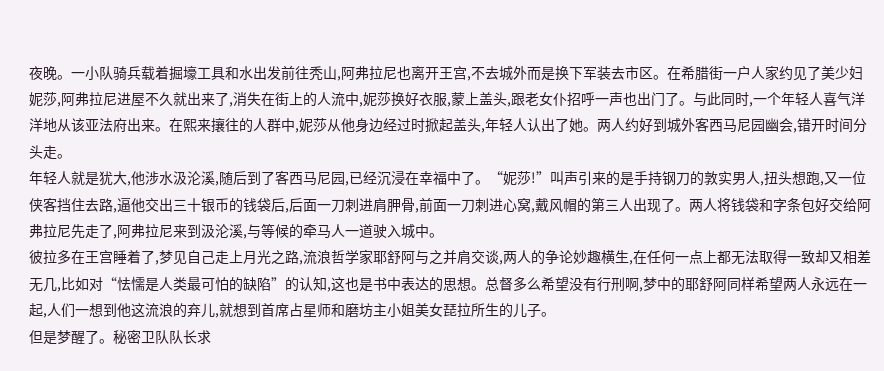夜晚。一小队骑兵载着掘壕工具和水出发前往秃山,阿弗拉尼也离开王宫,不去城外而是换下军装去市区。在希腊街一户人家约见了美少妇妮莎,阿弗拉尼进屋不久就出来了,消失在街上的人流中,妮莎换好衣服,蒙上盖头,跟老女仆招呼一声也出门了。与此同时,一个年轻人喜气洋洋地从该亚法府出来。在熙来攘往的人群中,妮莎从他身边经过时掀起盖头,年轻人认出了她。两人约好到城外客西马尼园幽会,错开时间分头走。
年轻人就是犹大,他涉水汲沦溪,随后到了客西马尼园,已经沉浸在幸福中了。“妮莎!”叫声引来的是手持钢刀的敦实男人,扭头想跑,又一位侠客挡住去路,逼他交出三十银币的钱袋后,后面一刀刺进肩胛骨,前面一刀刺进心窝,戴风帽的第三人出现了。两人将钱袋和字条包好交给阿弗拉尼先走了,阿弗拉尼来到汲沦溪,与等候的牵马人一道驶入城中。
彼拉多在王宫睡着了,梦见自己走上月光之路,流浪哲学家耶舒阿与之并肩交谈,两人的争论妙趣横生,在任何一点上都无法取得一致却又相差无几,比如对“怯懦是人类最可怕的缺陷”的认知,这也是书中表达的思想。总督多么希望没有行刑啊,梦中的耶舒阿同样希望两人永远在一起,人们一想到他这流浪的弃儿,就想到首席占星师和磨坊主小姐美女琵拉所生的儿子。
但是梦醒了。秘密卫队队长求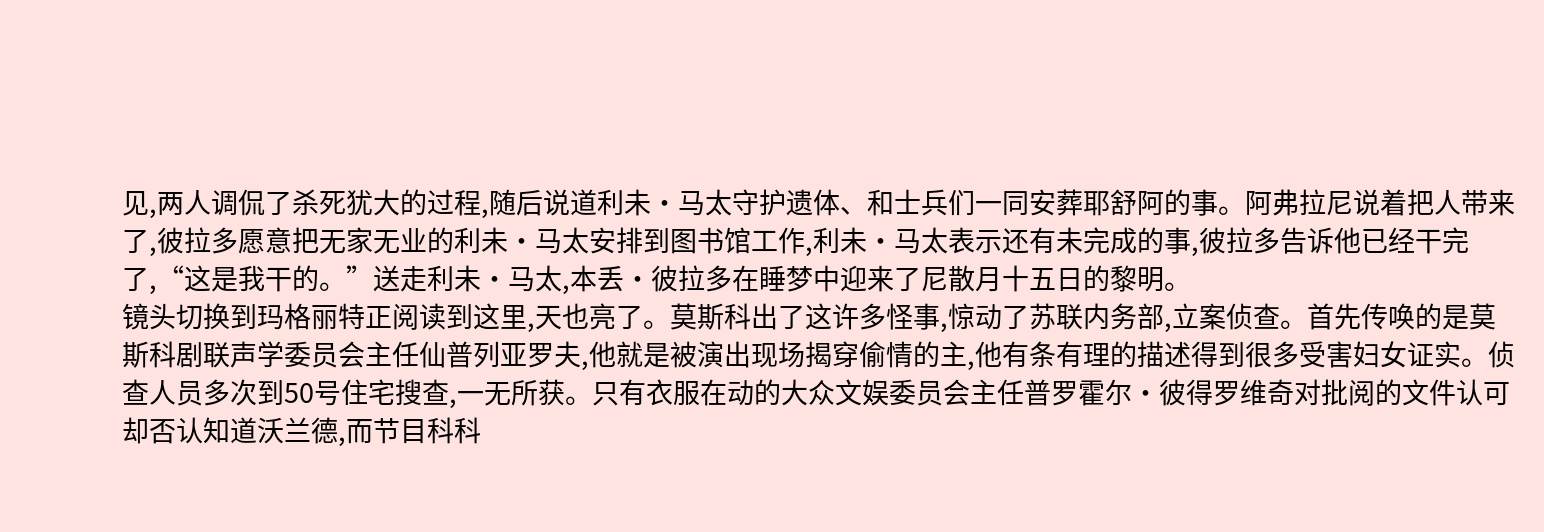见,两人调侃了杀死犹大的过程,随后说道利未·马太守护遗体、和士兵们一同安葬耶舒阿的事。阿弗拉尼说着把人带来了,彼拉多愿意把无家无业的利未·马太安排到图书馆工作,利未·马太表示还有未完成的事,彼拉多告诉他已经干完了,“这是我干的。”送走利未·马太,本丢·彼拉多在睡梦中迎来了尼散月十五日的黎明。
镜头切换到玛格丽特正阅读到这里,天也亮了。莫斯科出了这许多怪事,惊动了苏联内务部,立案侦查。首先传唤的是莫斯科剧联声学委员会主任仙普列亚罗夫,他就是被演出现场揭穿偷情的主,他有条有理的描述得到很多受害妇女证实。侦查人员多次到50号住宅搜查,一无所获。只有衣服在动的大众文娱委员会主任普罗霍尔·彼得罗维奇对批阅的文件认可却否认知道沃兰德,而节目科科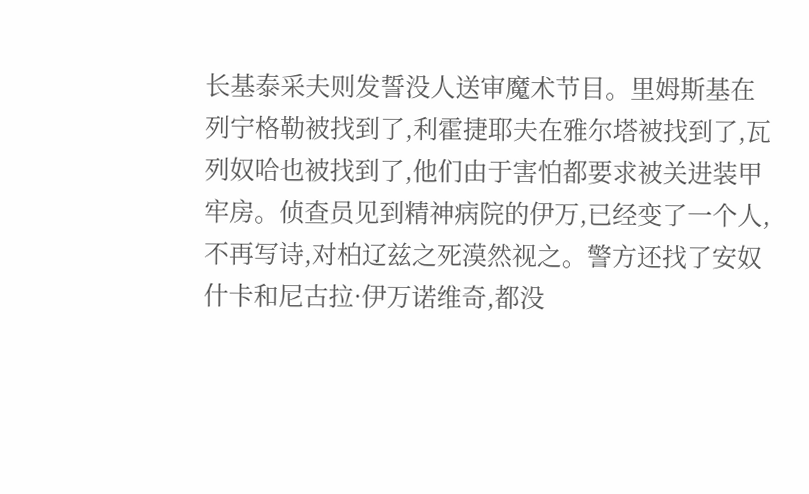长基泰采夫则发誓没人送审魔术节目。里姆斯基在列宁格勒被找到了,利霍捷耶夫在雅尔塔被找到了,瓦列奴哈也被找到了,他们由于害怕都要求被关进装甲牢房。侦查员见到精神病院的伊万,已经变了一个人,不再写诗,对柏辽兹之死漠然视之。警方还找了安奴什卡和尼古拉·伊万诺维奇,都没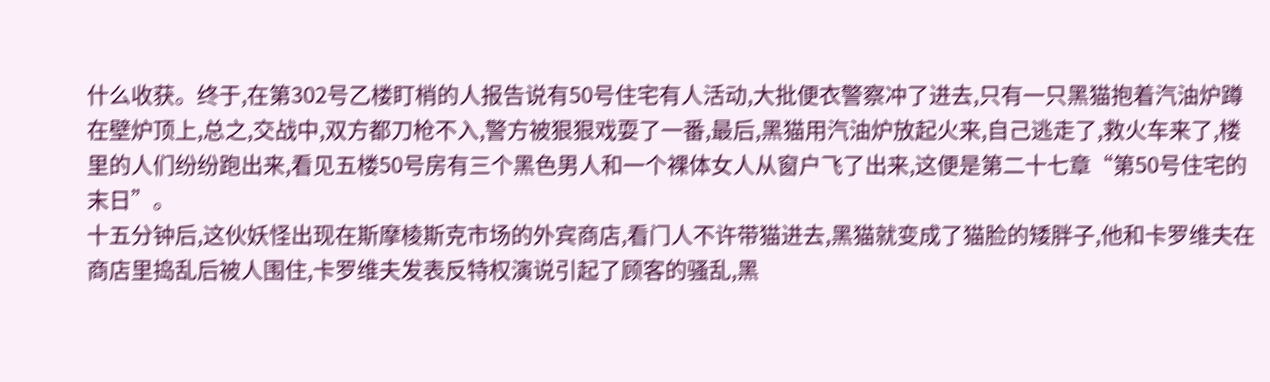什么收获。终于,在第302号乙楼盯梢的人报告说有50号住宅有人活动,大批便衣警察冲了进去,只有一只黑猫抱着汽油炉蹲在壁炉顶上,总之,交战中,双方都刀枪不入,警方被狠狠戏耍了一番,最后,黑猫用汽油炉放起火来,自己逃走了,救火车来了,楼里的人们纷纷跑出来,看见五楼50号房有三个黑色男人和一个裸体女人从窗户飞了出来,这便是第二十七章“第50号住宅的末日”。
十五分钟后,这伙妖怪出现在斯摩棱斯克市场的外宾商店,看门人不许带猫进去,黑猫就变成了猫脸的矮胖子,他和卡罗维夫在商店里捣乱后被人围住,卡罗维夫发表反特权演说引起了顾客的骚乱,黑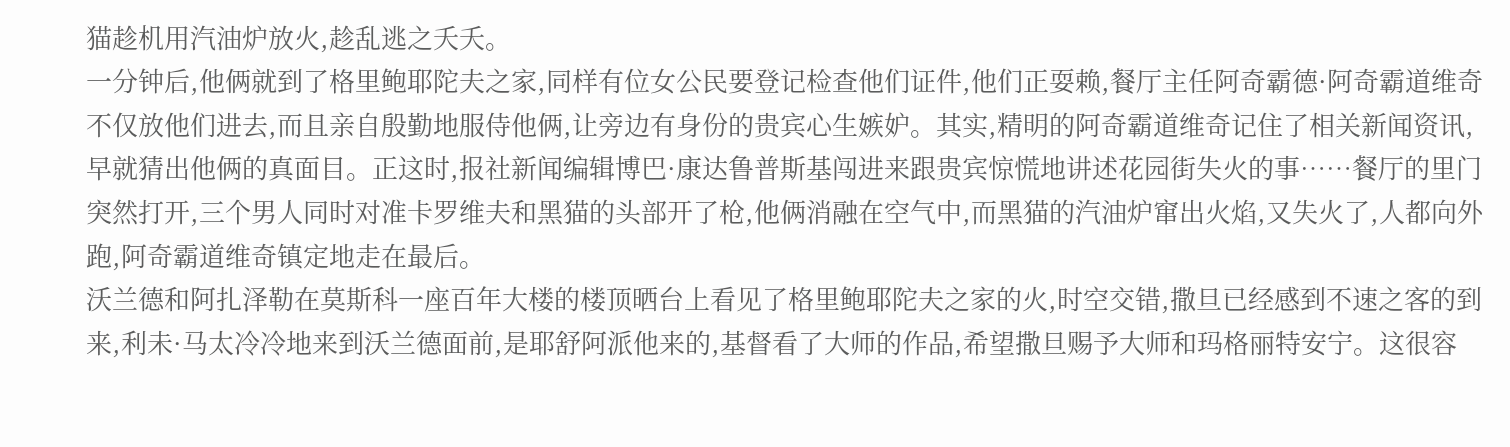猫趁机用汽油炉放火,趁乱逃之夭夭。
一分钟后,他俩就到了格里鲍耶陀夫之家,同样有位女公民要登记检查他们证件,他们正耍赖,餐厅主任阿奇霸德·阿奇霸道维奇不仅放他们进去,而且亲自殷勤地服侍他俩,让旁边有身份的贵宾心生嫉妒。其实,精明的阿奇霸道维奇记住了相关新闻资讯,早就猜出他俩的真面目。正这时,报社新闻编辑博巴·康达鲁普斯基闯进来跟贵宾惊慌地讲述花园街失火的事……餐厅的里门突然打开,三个男人同时对准卡罗维夫和黑猫的头部开了枪,他俩消融在空气中,而黑猫的汽油炉窜出火焰,又失火了,人都向外跑,阿奇霸道维奇镇定地走在最后。
沃兰德和阿扎泽勒在莫斯科一座百年大楼的楼顶晒台上看见了格里鲍耶陀夫之家的火,时空交错,撒旦已经感到不速之客的到来,利未·马太冷冷地来到沃兰德面前,是耶舒阿派他来的,基督看了大师的作品,希望撒旦赐予大师和玛格丽特安宁。这很容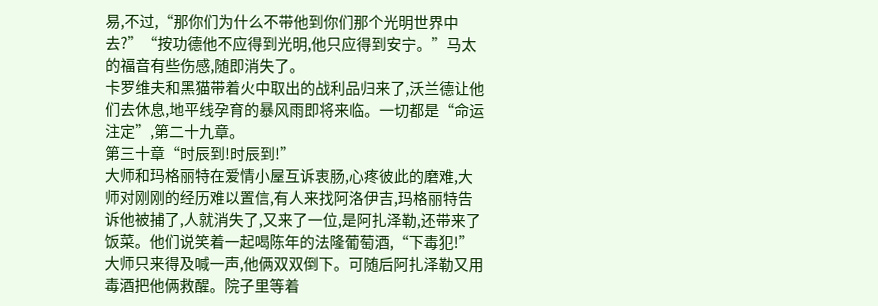易,不过,“那你们为什么不带他到你们那个光明世界中去?”“按功德他不应得到光明,他只应得到安宁。”马太的福音有些伤感,随即消失了。
卡罗维夫和黑猫带着火中取出的战利品归来了,沃兰德让他们去休息,地平线孕育的暴风雨即将来临。一切都是“命运注定”,第二十九章。
第三十章“时辰到!时辰到!”
大师和玛格丽特在爱情小屋互诉衷肠,心疼彼此的磨难,大师对刚刚的经历难以置信,有人来找阿洛伊吉,玛格丽特告诉他被捕了,人就消失了,又来了一位,是阿扎泽勒,还带来了饭菜。他们说笑着一起喝陈年的法隆葡萄酒,“下毒犯!”大师只来得及喊一声,他俩双双倒下。可随后阿扎泽勒又用毒酒把他俩救醒。院子里等着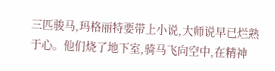三匹骏马,玛格丽特要带上小说,大师说早已烂熟于心。他们烧了地下室,骑马飞向空中,在精神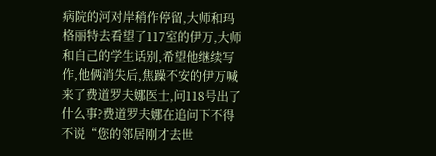病院的河对岸稍作停留,大师和玛格丽特去看望了117室的伊万,大师和自己的学生话别,希望他继续写作,他俩消失后,焦躁不安的伊万喊来了费道罗夫娜医士,问118号出了什么事?费道罗夫娜在追问下不得不说“您的邻居刚才去世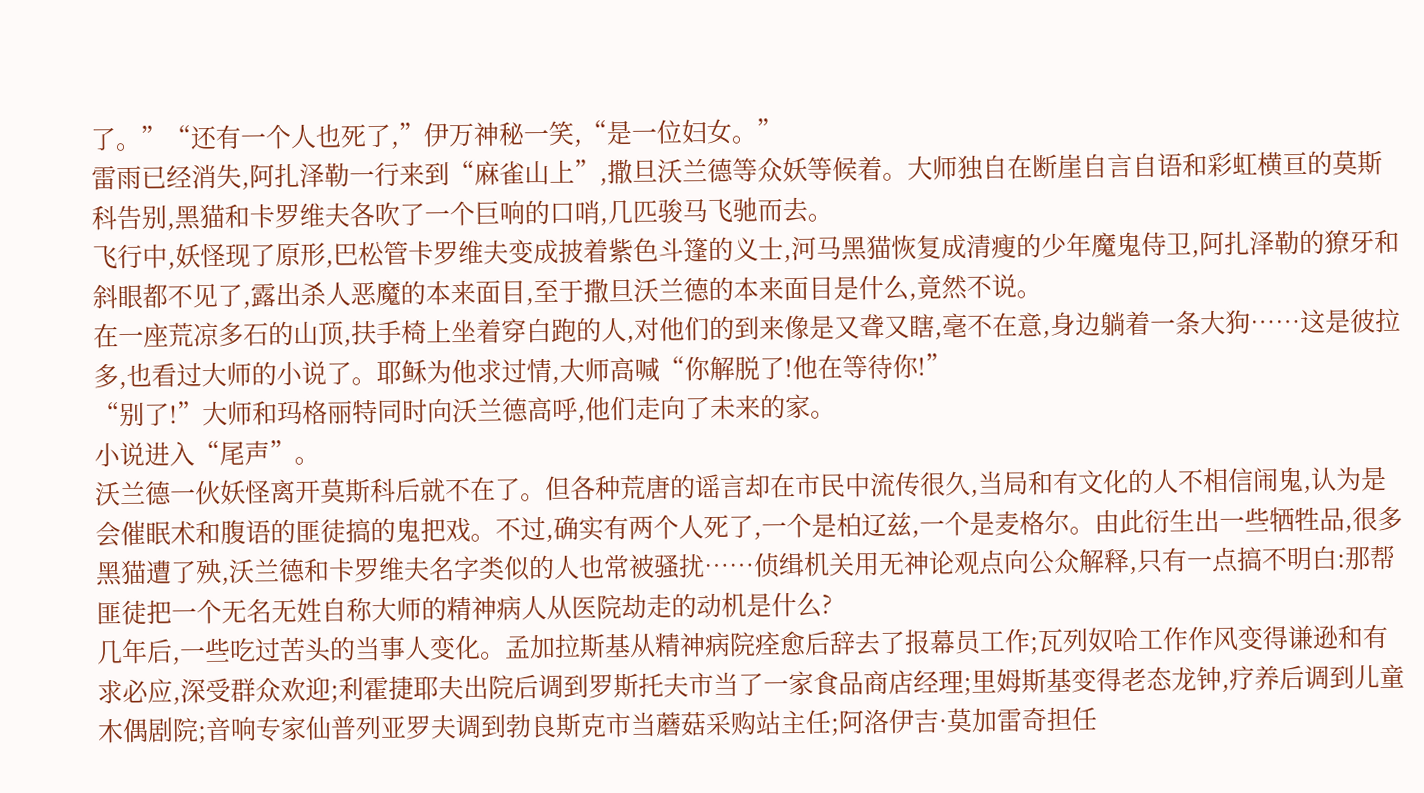了。”“还有一个人也死了,”伊万神秘一笑,“是一位妇女。”
雷雨已经消失,阿扎泽勒一行来到“麻雀山上”,撒旦沃兰德等众妖等候着。大师独自在断崖自言自语和彩虹横亘的莫斯科告别,黑猫和卡罗维夫各吹了一个巨响的口哨,几匹骏马飞驰而去。
飞行中,妖怪现了原形,巴松管卡罗维夫变成披着紫色斗篷的义士,河马黑猫恢复成清瘦的少年魔鬼侍卫,阿扎泽勒的獠牙和斜眼都不见了,露出杀人恶魔的本来面目,至于撒旦沃兰德的本来面目是什么,竟然不说。
在一座荒凉多石的山顶,扶手椅上坐着穿白跑的人,对他们的到来像是又聋又瞎,毫不在意,身边躺着一条大狗……这是彼拉多,也看过大师的小说了。耶稣为他求过情,大师高喊“你解脱了!他在等待你!”
“别了!”大师和玛格丽特同时向沃兰德高呼,他们走向了未来的家。
小说进入“尾声”。
沃兰德一伙妖怪离开莫斯科后就不在了。但各种荒唐的谣言却在市民中流传很久,当局和有文化的人不相信闹鬼,认为是会催眠术和腹语的匪徒搞的鬼把戏。不过,确实有两个人死了,一个是柏辽兹,一个是麦格尔。由此衍生出一些牺牲品,很多黑猫遭了殃,沃兰德和卡罗维夫名字类似的人也常被骚扰……侦缉机关用无神论观点向公众解释,只有一点搞不明白:那帮匪徒把一个无名无姓自称大师的精神病人从医院劫走的动机是什么?
几年后,一些吃过苦头的当事人变化。孟加拉斯基从精神病院痊愈后辞去了报幕员工作;瓦列奴哈工作作风变得谦逊和有求必应,深受群众欢迎;利霍捷耶夫出院后调到罗斯托夫市当了一家食品商店经理;里姆斯基变得老态龙钟,疗养后调到儿童木偶剧院;音响专家仙普列亚罗夫调到勃良斯克市当蘑菇采购站主任;阿洛伊吉·莫加雷奇担任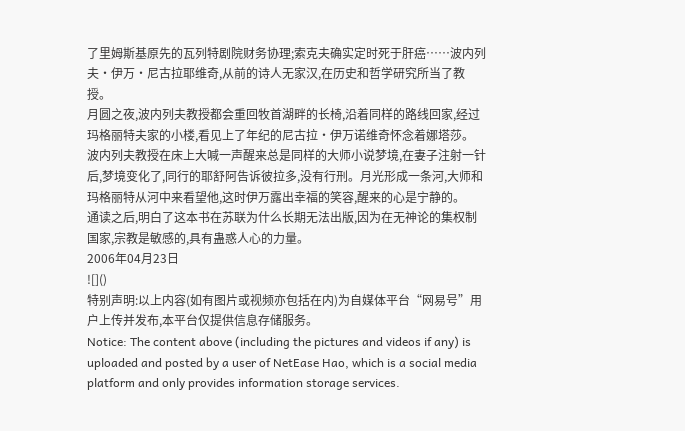了里姆斯基原先的瓦列特剧院财务协理;索克夫确实定时死于肝癌……波内列夫·伊万·尼古拉耶维奇,从前的诗人无家汉,在历史和哲学研究所当了教授。
月圆之夜,波内列夫教授都会重回牧首湖畔的长椅,沿着同样的路线回家,经过玛格丽特夫家的小楼,看见上了年纪的尼古拉·伊万诺维奇怀念着娜塔莎。
波内列夫教授在床上大喊一声醒来总是同样的大师小说梦境,在妻子注射一针后,梦境变化了,同行的耶舒阿告诉彼拉多,没有行刑。月光形成一条河,大师和玛格丽特从河中来看望他,这时伊万露出幸福的笑容,醒来的心是宁静的。
通读之后,明白了这本书在苏联为什么长期无法出版,因为在无神论的集权制国家,宗教是敏感的,具有蛊惑人心的力量。
2006年04月23日
![]()
特别声明:以上内容(如有图片或视频亦包括在内)为自媒体平台“网易号”用户上传并发布,本平台仅提供信息存储服务。
Notice: The content above (including the pictures and videos if any) is uploaded and posted by a user of NetEase Hao, which is a social media platform and only provides information storage services.